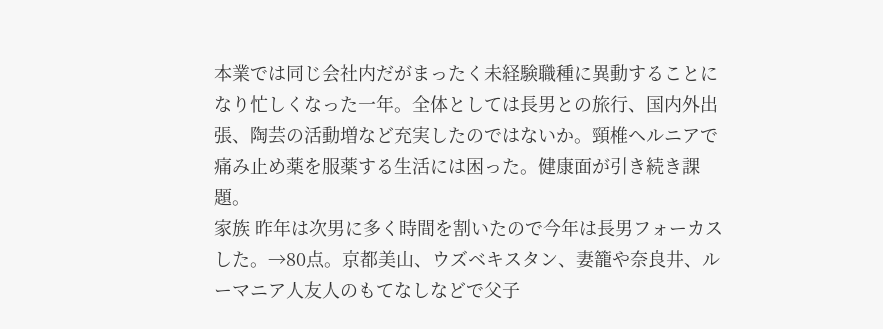本業では同じ会社内だがまったく未経験職種に異動することになり忙しくなった一年。全体としては長男との旅行、国内外出張、陶芸の活動増など充実したのではないか。頸椎ヘルニアで痛み止め薬を服薬する生活には困った。健康面が引き続き課題。
家族 昨年は次男に多く時間を割いたので今年は長男フォーカスした。→80点。京都美山、ウズベキスタン、妻籠や奈良井、ルーマニア人友人のもてなしなどで父子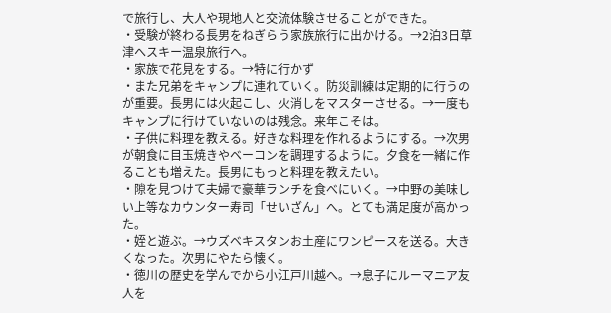で旅行し、大人や現地人と交流体験させることができた。
・受験が終わる長男をねぎらう家族旅行に出かける。→2泊3日草津へスキー温泉旅行へ。
・家族で花見をする。→特に行かず
・また兄弟をキャンプに連れていく。防災訓練は定期的に行うのが重要。長男には火起こし、火消しをマスターさせる。→一度もキャンプに行けていないのは残念。来年こそは。
・子供に料理を教える。好きな料理を作れるようにする。→次男が朝食に目玉焼きやベーコンを調理するように。夕食を一緒に作ることも増えた。長男にもっと料理を教えたい。
・隙を見つけて夫婦で豪華ランチを食べにいく。→中野の美味しい上等なカウンター寿司「せいざん」へ。とても満足度が高かった。
・姪と遊ぶ。→ウズベキスタンお土産にワンピースを送る。大きくなった。次男にやたら懐く。
・徳川の歴史を学んでから小江戸川越へ。→息子にルーマニア友人を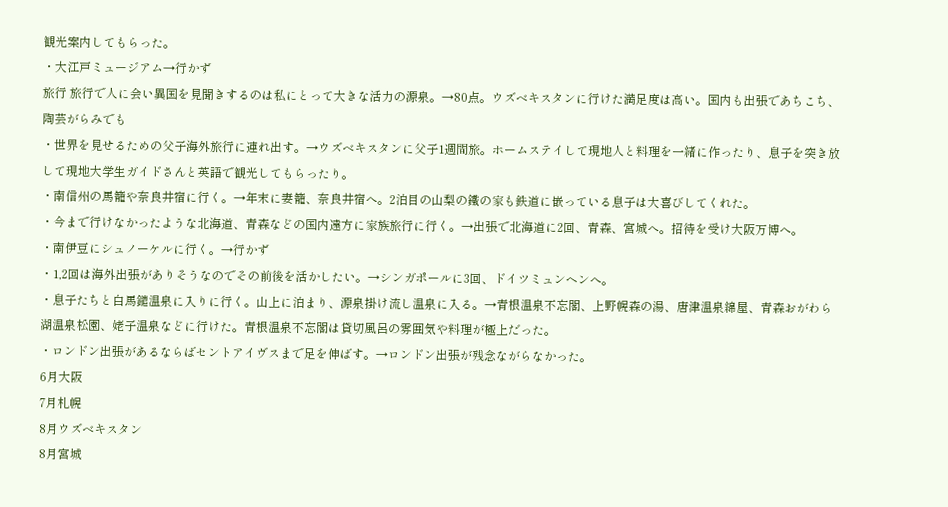観光案内してもらった。
・大江戸ミュージアム→行かず
旅行 旅行で人に会い異国を見聞きするのは私にとって大きな活力の源泉。→80点。ウズベキスタンに行けた満足度は高い。国内も出張であちこち、陶芸がらみでも
・世界を見せるための父子海外旅行に連れ出す。→ウズベキスタンに父子1週間旅。ホームステイして現地人と料理を一緒に作ったり、息子を突き放して現地大学生ガイドさんと英語で観光してもらったり。
・南信州の馬籠や奈良井宿に行く。→年末に妻籠、奈良井宿へ。2泊目の山梨の鐵の家も鉄道に嵌っている息子は大喜びしてくれた。
・今まで行けなかったような北海道、青森などの国内遠方に家族旅行に行く。→出張で北海道に2回、青森、宮城へ。招待を受け大阪万博へ。
・南伊豆にシュノーケルに行く。→行かず
・1,2回は海外出張がありそうなのでその前後を活かしたい。→シンガポールに3回、ドイツミュンヘンへ。
・息子たちと白馬鑓温泉に入りに行く。山上に泊まり、源泉掛け流し温泉に入る。→青根温泉不忘閣、上野幌森の湯、唐津温泉綿屋、青森おがわら湖温泉松園、姥子温泉などに行けた。青根温泉不忘閣は貸切風呂の雰囲気や料理が極上だった。
・ロンドン出張があるならばセントアイヴスまで足を伸ばす。→ロンドン出張が残念ながらなかった。
6月大阪
7月札幌
8月ウズベキスタン
8月宮城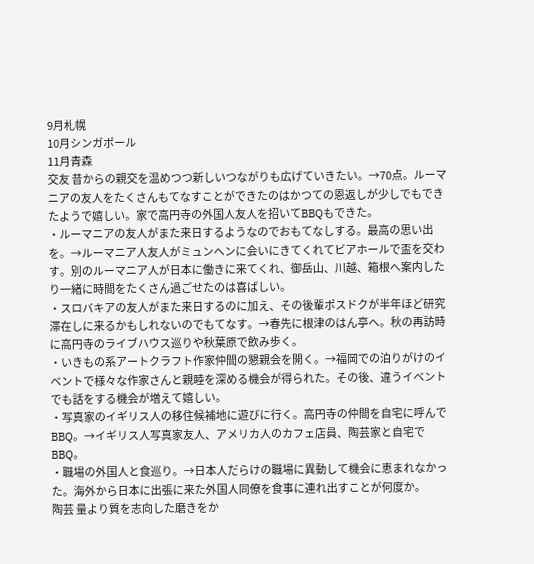9月札幌
10月シンガポール
11月青森
交友 昔からの親交を温めつつ新しいつながりも広げていきたい。→70点。ルーマニアの友人をたくさんもてなすことができたのはかつての恩返しが少しでもできたようで嬉しい。家で高円寺の外国人友人を招いてBBQもできた。
・ルーマニアの友人がまた来日するようなのでおもてなしする。最高の思い出を。→ルーマニア人友人がミュンヘンに会いにきてくれてビアホールで盃を交わす。別のルーマニア人が日本に働きに来てくれ、御岳山、川越、箱根へ案内したり一緒に時間をたくさん過ごせたのは喜ばしい。
・スロバキアの友人がまた来日するのに加え、その後輩ポスドクが半年ほど研究滞在しに来るかもしれないのでもてなす。→春先に根津のはん亭へ。秋の再訪時に高円寺のライブハウス巡りや秋葉原で飲み歩く。
・いきもの系アートクラフト作家仲間の懇親会を開く。→福岡での泊りがけのイベントで様々な作家さんと親睦を深める機会が得られた。その後、違うイベントでも話をする機会が増えて嬉しい。
・写真家のイギリス人の移住候補地に遊びに行く。高円寺の仲間を自宅に呼んでBBQ。→イギリス人写真家友人、アメリカ人のカフェ店員、陶芸家と自宅でBBQ。
・職場の外国人と食巡り。→日本人だらけの職場に異動して機会に恵まれなかった。海外から日本に出張に来た外国人同僚を食事に連れ出すことが何度か。
陶芸 量より質を志向した磨きをか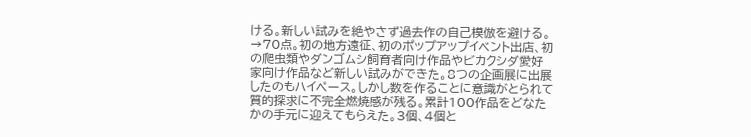ける。新しい試みを絶やさず過去作の自己模倣を避ける。→70点。初の地方遠征、初のポップアップイベント出店、初の爬虫類やダンゴムシ飼育者向け作品やビカクシダ愛好家向け作品など新しい試みができた。8つの企画展に出展したのもハイペース。しかし数を作ることに意識がとられて質的探求に不完全燃焼感が残る。累計100作品をどなたかの手元に迎えてもらえた。3個、4個と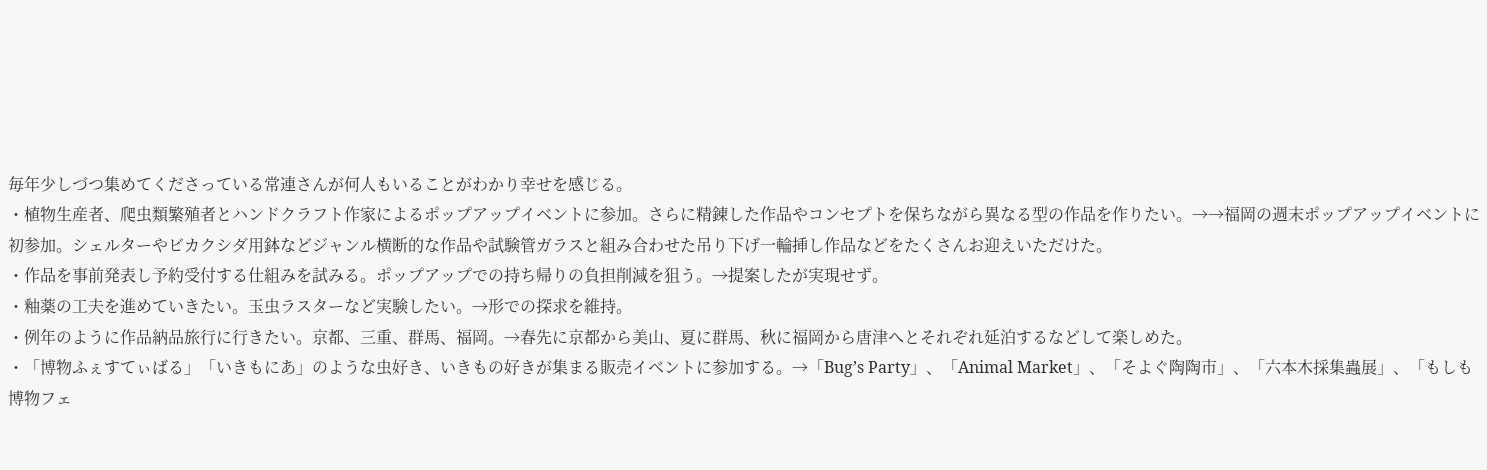毎年少しづつ集めてくださっている常連さんが何人もいることがわかり幸せを感じる。
・植物生産者、爬虫類繁殖者とハンドクラフト作家によるポップアップイベントに参加。さらに精錬した作品やコンセプトを保ちながら異なる型の作品を作りたい。→→福岡の週末ポップアップイベントに初参加。シェルターやビカクシダ用鉢などジャンル横断的な作品や試験管ガラスと組み合わせた吊り下げ一輪挿し作品などをたくさんお迎えいただけた。
・作品を事前発表し予約受付する仕組みを試みる。ポップアップでの持ち帰りの負担削減を狙う。→提案したが実現せず。
・釉薬の工夫を進めていきたい。玉虫ラスターなど実験したい。→形での探求を維持。
・例年のように作品納品旅行に行きたい。京都、三重、群馬、福岡。→春先に京都から美山、夏に群馬、秋に福岡から唐津へとそれぞれ延泊するなどして楽しめた。
・「博物ふぇすてぃばる」「いきもにあ」のような虫好き、いきもの好きが集まる販売イベントに参加する。→「Bug’s Party」、「Animal Market」、「そよぐ陶陶市」、「六本木採集蟲展」、「もしも博物フェ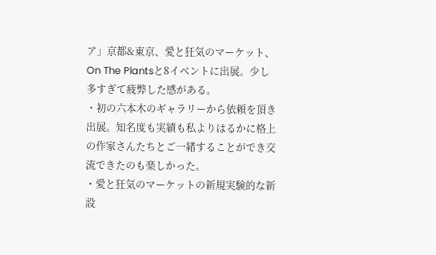ア」京都&東京、愛と狂気のマーケット、On The Plantsと8イベントに出展。少し多すぎて疲弊した感がある。
・初の六本木のギャラリーから依頼を頂き出展。知名度も実績も私よりはるかに格上の作家さんたちとご一緒することができ交流できたのも楽しかった。
・愛と狂気のマーケットの新規実験的な新設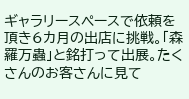ギャラリースペースで依頼を頂き6カ月の出店に挑戦。「森羅万蟲」と銘打って出展。たくさんのお客さんに見て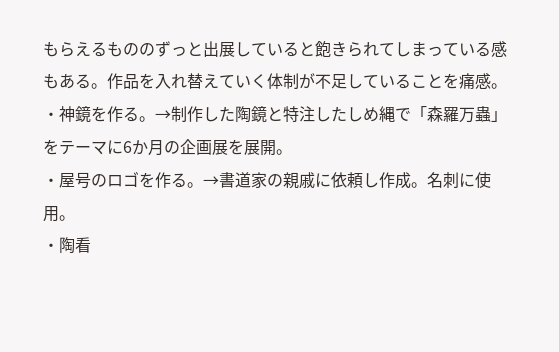もらえるもののずっと出展していると飽きられてしまっている感もある。作品を入れ替えていく体制が不足していることを痛感。
・神鏡を作る。→制作した陶鏡と特注したしめ縄で「森羅万蟲」をテーマに6か月の企画展を展開。
・屋号のロゴを作る。→書道家の親戚に依頼し作成。名刺に使用。
・陶看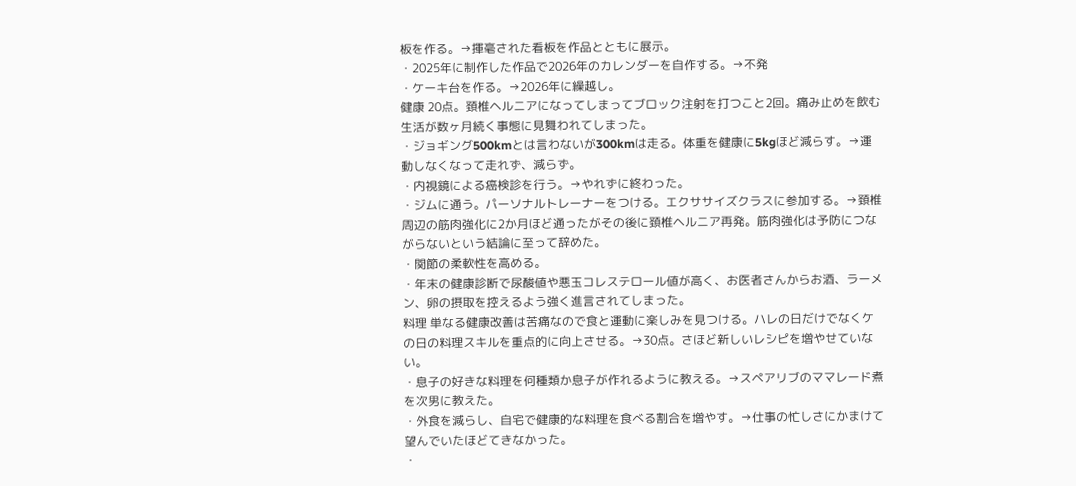板を作る。→揮毫された看板を作品とともに展示。
・2025年に制作した作品で2026年のカレンダーを自作する。→不発
・ケーキ台を作る。→2026年に繰越し。
健康 20点。頚椎ヘルニアになってしまってブロック注射を打つこと2回。痛み止めを飲む生活が数ヶ月続く事態に見舞われてしまった。
・ジョギング500kmとは言わないが300kmは走る。体重を健康に5kgほど減らす。→運動しなくなって走れず、減らず。
・内視鏡による癌検診を行う。→やれずに終わった。
・ジムに通う。パーソナルトレーナーをつける。エクササイズクラスに参加する。→頚椎周辺の筋肉強化に2か月ほど通ったがその後に頚椎ヘルニア再発。筋肉強化は予防につながらないという結論に至って辞めた。
・関節の柔軟性を高める。
・年末の健康診断で尿酸値や悪玉コレステロール値が高く、お医者さんからお酒、ラーメン、卵の摂取を控えるよう強く進言されてしまった。
料理 単なる健康改善は苦痛なので食と運動に楽しみを見つける。ハレの日だけでなくケの日の料理スキルを重点的に向上させる。→30点。さほど新しいレシピを増やせていない。
・息子の好きな料理を何種類か息子が作れるように教える。→スペアリブのママレード煮を次男に教えた。
・外食を減らし、自宅で健康的な料理を食べる割合を増やす。→仕事の忙しさにかまけて望んでいたほどてきなかった。
・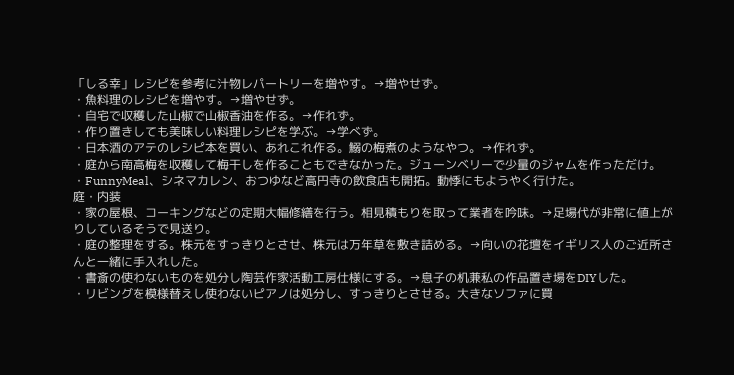「しる幸」レシピを参考に汁物レパートリーを増やす。→増やせず。
・魚料理のレシピを増やす。→増やせず。
・自宅で収穫した山椒で山椒香油を作る。→作れず。
・作り置きしても美味しい料理レシピを学ぶ。→学べず。
・日本酒のアテのレシピ本を買い、あれこれ作る。鰯の梅煮のようなやつ。→作れず。
・庭から南高梅を収穫して梅干しを作ることもできなかった。ジューンベリーで少量のジャムを作っただけ。
・FunnyMeal、シネマカレン、おつゆなど高円寺の飲食店も開拓。動悸にもようやく行けた。
庭・内装
・家の屋根、コーキングなどの定期大幅修繕を行う。相見積もりを取って業者を吟味。→足場代が非常に値上がりしているそうで見送り。
・庭の整理をする。株元をすっきりとさせ、株元は万年草を敷き詰める。→向いの花壇をイギリス人のご近所さんと一緒に手入れした。
・書斎の使わないものを処分し陶芸作家活動工房仕様にする。→息子の机兼私の作品置き場をDIYした。
・リビングを模様替えし使わないピアノは処分し、すっきりとさせる。大きなソファに買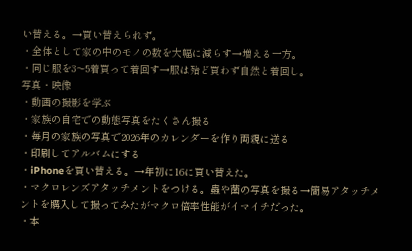い替える。→買い替えられず。
・全体として家の中のモノの数を大幅に減らす→増える一方。
・同じ服を3〜5着買って着回す→服は殆ど買わず自然と着回し。
写真・映像
・動画の撮影を学ぶ
・家族の自宅での動態写真をたくさん撮る
・毎月の家族の写真で2026年のカレンダーを作り両親に送る
・印刷してアルバムにする
・iPhoneを買い替える。→年初に16に買い替えた。
・マクロレンズアタッチメントをつける。蟲や菌の写真を撮る→簡易アタッチメントを購入して撮ってみたがマクロ倍率性能がイマイチだった。
・本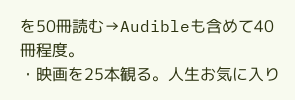を50冊読む→Audibleも含めて40冊程度。
・映画を25本観る。人生お気に入り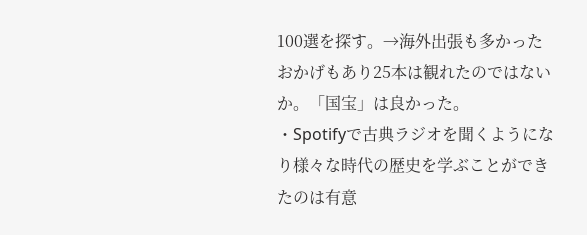100選を探す。→海外出張も多かったおかげもあり25本は観れたのではないか。「国宝」は良かった。
・Spotifyで古典ラジオを聞くようになり様々な時代の歴史を学ぶことができたのは有意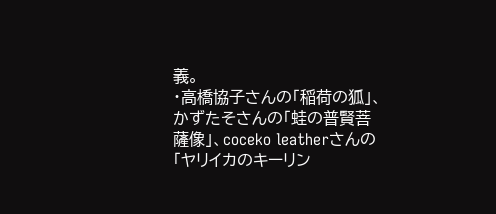義。
・高橋協子さんの「稲荷の狐」、かずたそさんの「蛙の普賢菩薩像」、coceko leatherさんの「ヤリイカのキーリン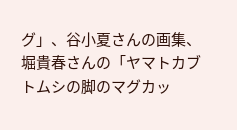グ」、谷小夏さんの画集、堀貴春さんの「ヤマトカブトムシの脚のマグカッ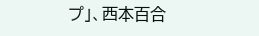プ」、西本百合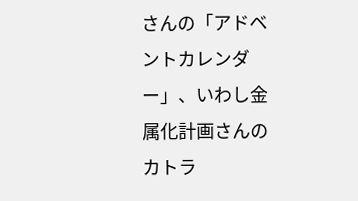さんの「アドベントカレンダー」、いわし金属化計画さんのカトラ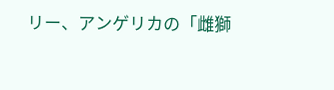リー、アンゲリカの「雌獅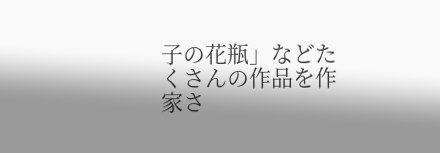子の花瓶」などたくさんの作品を作家さ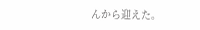んから迎えた。